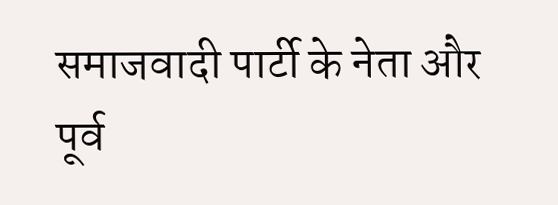समाजवादी पार्टी के नेता और पूर्व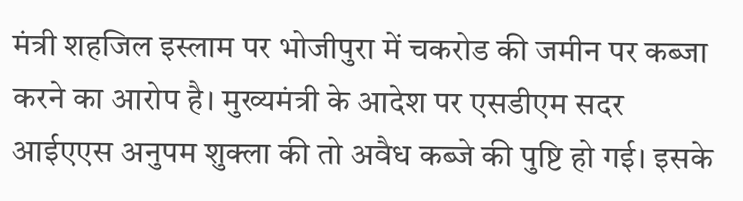मंत्री शहजिल इस्लाम पर भोजीपुरा में चकरोड की जमीन पर कब्जा करने का आरोप है। मुख्यमंत्री के आदेश पर एसडीएम सदर आईएएस अनुपम शुक्ला की तो अवैध कब्जे की पुष्टि हो गई। इसके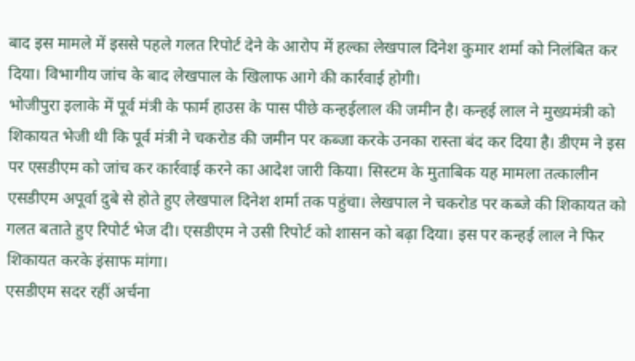बाद इस मामले में इससे पहले गलत रिपोर्ट देने के आरोप में हल्का लेखपाल दिनेश कुमार शर्मा को निलंबित कर दिया। विभागीय जांच के बाद लेखपाल के खिलाफ आगे की कार्रवाई होगी।
भोजीपुरा इलाके में पूर्व मंत्री के फार्म हाउस के पास पीछे कन्हईलाल की जमीन है। कन्हई लाल ने मुख्यमंत्री को शिकायत भेजी थी कि पूर्व मंत्री ने चकरोड की जमीन पर कब्जा करके उनका रास्ता बंद कर दिया है। डीएम ने इस पर एसडीएम को जांच कर कार्रवाई करने का आदेश जारी किया। सिस्टम के मुताबिक यह मामला तत्कालीन एसडीएम अपूर्वा दुबे से होते हुए लेखपाल दिनेश शर्मा तक पहुंचा। लेखपाल ने चकरोड पर कब्जे की शिकायत को गलत बताते हुए रिपोर्ट भेज दी। एसडीएम ने उसी रिपोर्ट को शासन को बढ़ा दिया। इस पर कन्हई लाल ने फिर शिकायत करके इंसाफ मांगा।
एसडीएम सदर रहीं अर्चना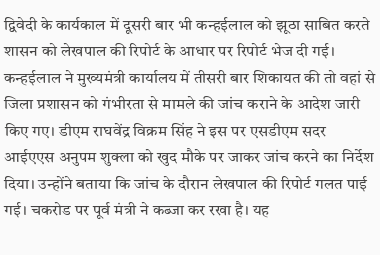द्विवेदी के कार्यकाल में दूसरी बार भी कन्हईलाल को झूठा साबित करते शासन को लेखपाल की रिपोर्ट के आधार पर रिपोर्ट भेज दी गई। कन्हईलाल ने मुख्यमंत्री कार्यालय में तीसरी बार शिकायत की तो वहां से जिला प्रशासन को गंभीरता से मामले की जांच कराने के आदेश जारी किए गए। डीएम राघवेंद्र विक्रम सिंह ने इस पर एसडीएम सदर आईएएस अनुपम शुक्ला को खुद मौके पर जाकर जांच करने का निर्देश दिया। उन्होंने बताया कि जांच के दौरान लेखपाल की रिपोर्ट गलत पाई गई। चकरोड पर पूर्व मंत्री ने कब्जा कर रखा है। यह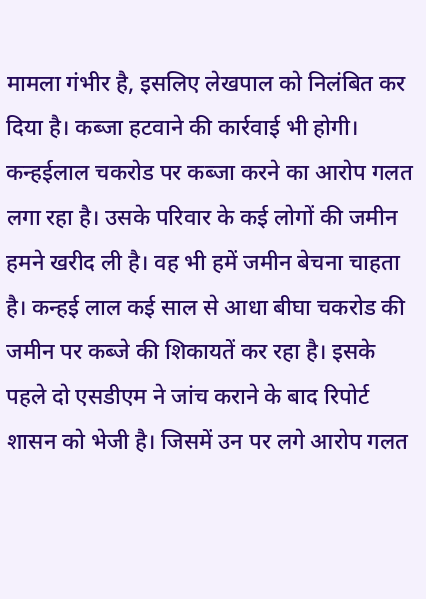मामला गंभीर है, इसलिए लेखपाल को निलंबित कर दिया है। कब्जा हटवाने की कार्रवाई भी होगी।
कन्हईलाल चकरोड पर कब्जा करने का आरोप गलत लगा रहा है। उसके परिवार के कई लोगों की जमीन हमने खरीद ली है। वह भी हमें जमीन बेचना चाहता है। कन्हई लाल कई साल से आधा बीघा चकरोड की जमीन पर कब्जे की शिकायतें कर रहा है। इसके पहले दो एसडीएम ने जांच कराने के बाद रिपोर्ट शासन को भेजी है। जिसमें उन पर लगे आरोप गलत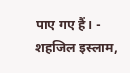पाए गए हैं। - शहजिल इस्लाम,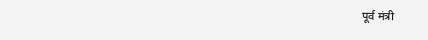पूर्व मंत्री